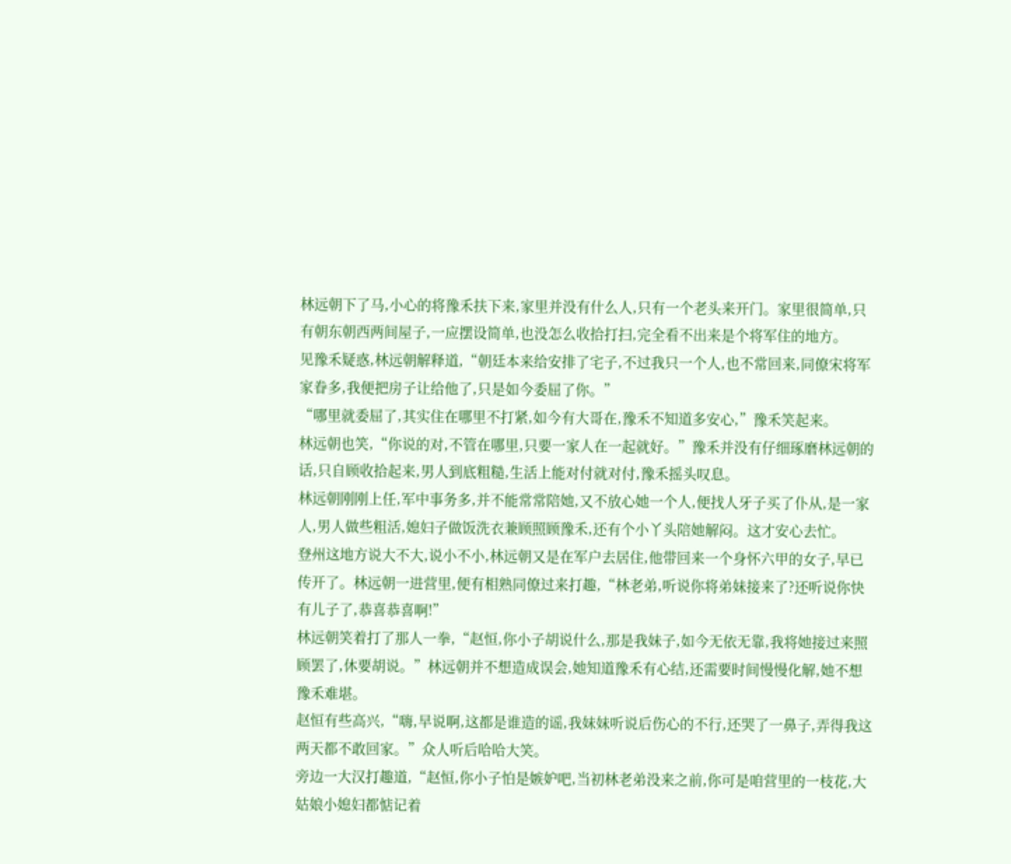林远朝下了马,小心的将豫禾扶下来,家里并没有什么人,只有一个老头来开门。家里很简单,只有朝东朝西两间屋子,一应摆设简单,也没怎么收拾打扫,完全看不出来是个将军住的地方。
见豫禾疑惑,林远朝解释道,“朝廷本来给安排了宅子,不过我只一个人,也不常回来,同僚宋将军家眷多,我便把房子让给他了,只是如今委屈了你。”
“哪里就委屈了,其实住在哪里不打紧,如今有大哥在,豫禾不知道多安心,”豫禾笑起来。
林远朝也笑,“你说的对,不管在哪里,只要一家人在一起就好。”豫禾并没有仔细琢磨林远朝的话,只自顾收拾起来,男人到底粗糙,生活上能对付就对付,豫禾摇头叹息。
林远朝刚刚上任,军中事务多,并不能常常陪她,又不放心她一个人,便找人牙子买了仆从,是一家人,男人做些粗活,媳妇子做饭洗衣兼顾照顾豫禾,还有个小丫头陪她解闷。这才安心去忙。
登州这地方说大不大,说小不小,林远朝又是在军户去居住,他带回来一个身怀六甲的女子,早已传开了。林远朝一进营里,便有相熟同僚过来打趣,“林老弟,听说你将弟妹接来了?还听说你快有儿子了,恭喜恭喜啊!”
林远朝笑着打了那人一拳,“赵恒,你小子胡说什么,那是我妹子,如今无依无靠,我将她接过来照顾罢了,休要胡说。”林远朝并不想造成误会,她知道豫禾有心结,还需要时间慢慢化解,她不想豫禾难堪。
赵恒有些高兴,“嗨,早说啊,这都是谁造的谣,我妹妹听说后伤心的不行,还哭了一鼻子,弄得我这两天都不敢回家。”众人听后哈哈大笑。
旁边一大汉打趣道,“赵恒,你小子怕是嫉妒吧,当初林老弟没来之前,你可是咱营里的一枝花,大姑娘小媳妇都惦记着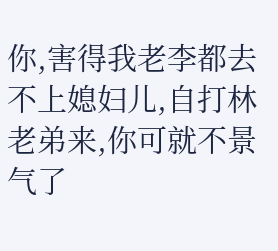你,害得我老李都去不上媳妇儿,自打林老弟来,你可就不景气了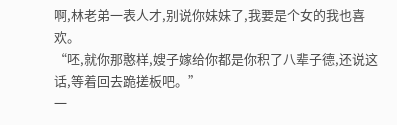啊,林老弟一表人才,别说你妹妹了,我要是个女的我也喜欢。
“呸,就你那憨样,嫂子嫁给你都是你积了八辈子德,还说这话,等着回去跪搓板吧。”
一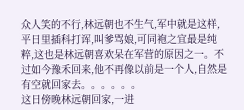众人笑的不行,林远朝也不生气,军中就是这样,平日里插科打诨,叫爹骂娘,可同袍之宜最是纯粹,这也是林远朝喜欢呆在军营的原因之一。不过如今豫禾回来,他不再像以前是一个人,自然是有空就回家去。。。。。。
这日傍晚林远朝回家,一进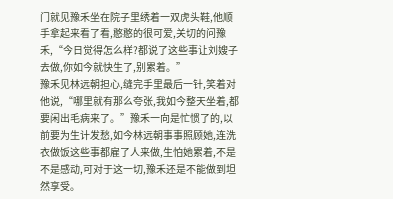门就见豫禾坐在院子里绣着一双虎头鞋,他顺手拿起来看了看,憨憨的很可爱,关切的问豫禾,“今日觉得怎么样?都说了这些事让刘嫂子去做,你如今就快生了,别累着。”
豫禾见林远朝担心,缝完手里最后一针,笑着对他说,“哪里就有那么夸张,我如今整天坐着,都要闲出毛病来了。”豫禾一向是忙惯了的,以前要为生计发愁,如今林远朝事事照顾她,连洗衣做饭这些事都雇了人来做,生怕她累着,不是不是感动,可对于这一切,豫禾还是不能做到坦然享受。